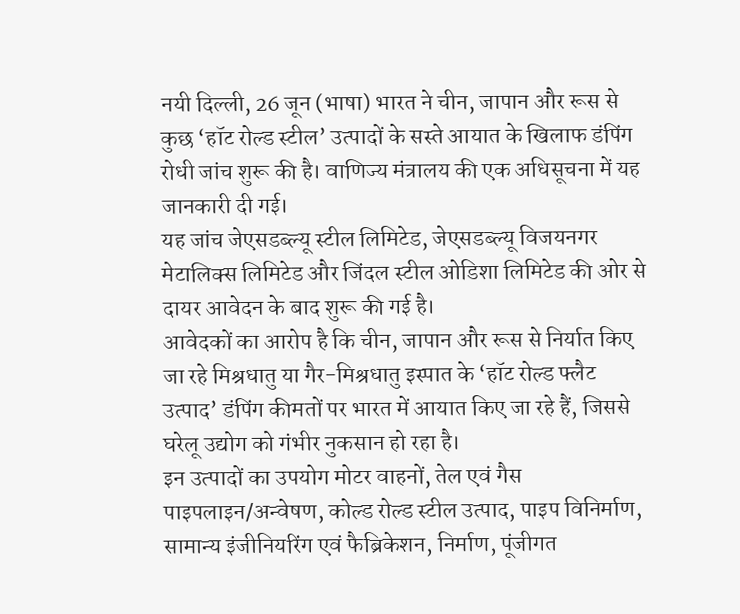नयी दिल्ली, 26 जून (भाषा) भारत ने चीन, जापान और रूस से कुछ ‘हॉट रोल्ड स्टील’ उत्पादों के सस्ते आयात के खिलाफ डंपिंग रोधी जांच शुरू की है। वाणिज्य मंत्रालय की एक अधिसूचना में यह जानकारी दी गई।
यह जांच जेएसडब्ल्यू स्टील लिमिटेड, जेएसडब्ल्यू विजयनगर मेटालिक्स लिमिटेड और जिंदल स्टील ओडिशा लिमिटेड की ओर से दायर आवेदन के बाद शुरू की गई है।
आवेदकों का आरोप है कि चीन, जापान और रूस से निर्यात किए जा रहे मिश्रधातु या गैर-मिश्रधातु इस्पात के ‘हॉट रोल्ड फ्लैट उत्पाद’ डंपिंग कीमतों पर भारत में आयात किए जा रहे हैं, जिससे घरेलू उद्योग को गंभीर नुकसान हो रहा है।
इन उत्पादों का उपयोग मोटर वाहनों, तेल एवं गैस पाइपलाइन/अन्वेषण, कोल्ड रोल्ड स्टील उत्पाद, पाइप विनिर्माण, सामान्य इंजीनियरिंग एवं फैब्रिकेशन, निर्माण, पूंजीगत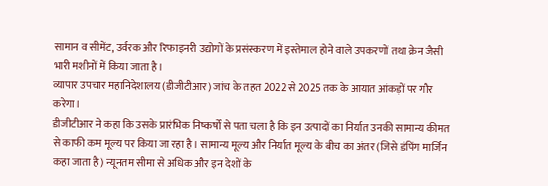सामान व सीमेंट, उर्वरक और रिफाइनरी उद्योगों के प्रसंस्करण में इस्तेमाल होने वाले उपकरणों तथा क्रेन जैसी भारी मशीनों में किया जाता है।
व्यापार उपचार महानिदेशालय (डीजीटीआर) जांच के तहत 2022 से 2025 तक के आयात आंकड़ों पर गौर करेगा।
डीजीटीआर ने कहा कि उसके प्रारंभिक निष्कर्षों से पता चला है कि इन उत्पादों का निर्यात उनकी सामान्य कीमत से काफी कम मूल्य पर किया जा रहा है। सामान्य मूल्य और निर्यात मूल्य के बीच का अंतर (जिसे डंपिंग मार्जिन कहा जाता है) न्यूनतम सीमा से अधिक और इन देशों के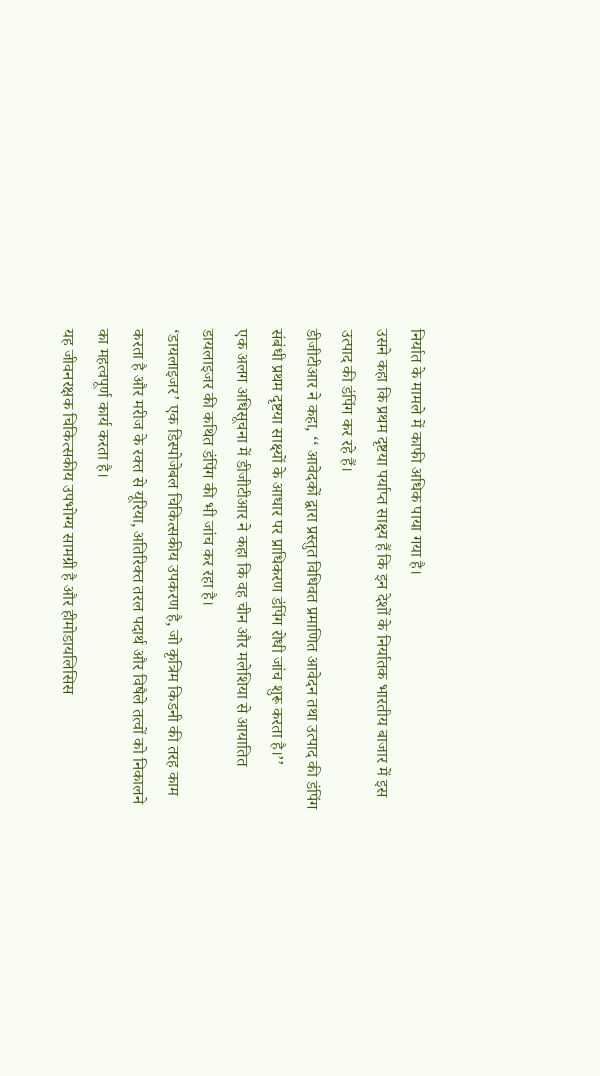निर्यात के मामले में काफी अधिक पाया गया है।
उसने कहा कि प्रथम दृष्टया पर्याप्त साक्ष्य हैं कि इन देशों के निर्यातक भारतीय बाजार में इस उत्पाद की डंपिंग कर रहे हैं।
डीजीटीआर ने कहा, ‘‘ आवेदकों द्वारा प्रस्तुत विधिवत प्रमाणित आवेदन तथा उत्पाद की डंपिंग संबंधी प्रथम दृष्टया साक्ष्यों के आधार पर प्राधिकरण डंपिंग रोधी जांच शुरू करता है।’’
एक अलग अधिसूचना में डीजीटीआर ने कहा कि वह चीन और मलेशिया से आयातित डायलाइजर की कथित डंपिंग की भी जांच कर रहा है।
‘डायलाइजर’ एक डिस्पोजेबल चिकित्सकीय उपकरण है, जो कृत्रिम किडनी की तरह काम करता है और मरीज के रक्त से यूरिया, अतिरिक्त तरल पदार्थ और विषैले तत्वों को निकालने का महत्वपूर्ण कार्य करता है।
यह जीवनरक्षक चिकित्सकीय उपभोग्य सामग्री है और हीमोडायलिसिस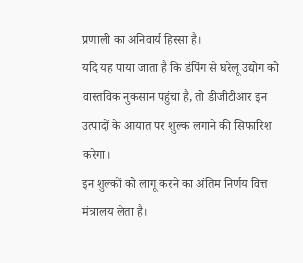प्रणाली का अनिवार्य हिस्सा है।
यदि यह पाया जाता है कि डंपिंग से घरेलू उद्योग को वास्तविक नुकसान पहुंचा है, तो डीजीटीआर इन उत्पादों के आयात पर शुल्क लगाने की सिफारिश करेगा।
इन शुल्कों को लागू करने का अंतिम निर्णय वित्त मंत्रालय लेता है।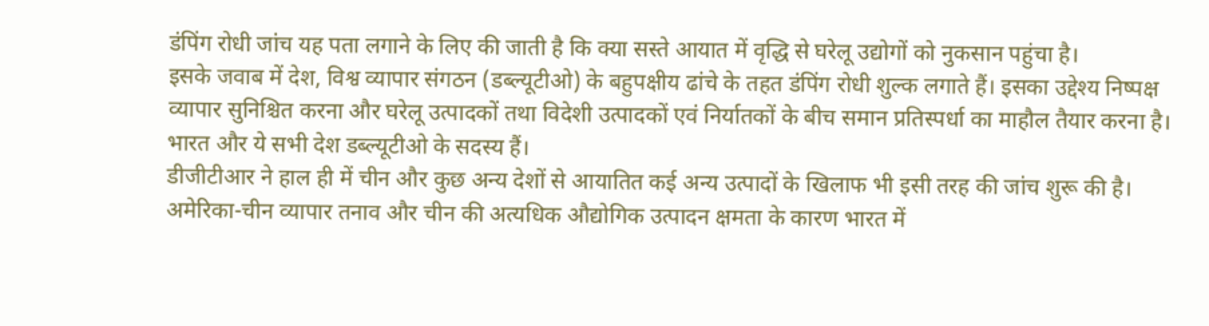डंपिंग रोधी जांच यह पता लगाने के लिए की जाती है कि क्या सस्ते आयात में वृद्धि से घरेलू उद्योगों को नुकसान पहुंचा है।
इसके जवाब में देश, विश्व व्यापार संगठन (डब्ल्यूटीओ) के बहुपक्षीय ढांचे के तहत डंपिंग रोधी शुल्क लगाते हैं। इसका उद्देश्य निष्पक्ष व्यापार सुनिश्चित करना और घरेलू उत्पादकों तथा विदेशी उत्पादकों एवं निर्यातकों के बीच समान प्रतिस्पर्धा का माहौल तैयार करना है।
भारत और ये सभी देश डब्ल्यूटीओ के सदस्य हैं।
डीजीटीआर ने हाल ही में चीन और कुछ अन्य देशों से आयातित कई अन्य उत्पादों के खिलाफ भी इसी तरह की जांच शुरू की है।
अमेरिका-चीन व्यापार तनाव और चीन की अत्यधिक औद्योगिक उत्पादन क्षमता के कारण भारत में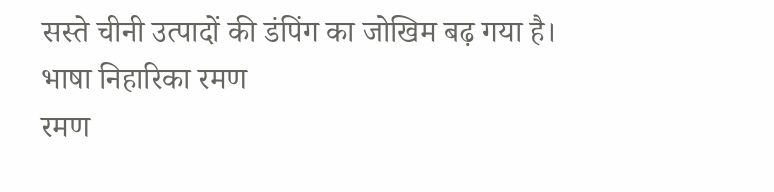सस्ते चीनी उत्पादों की डंपिंग का जोखिम बढ़ गया है।
भाषा निहारिका रमण
रमण